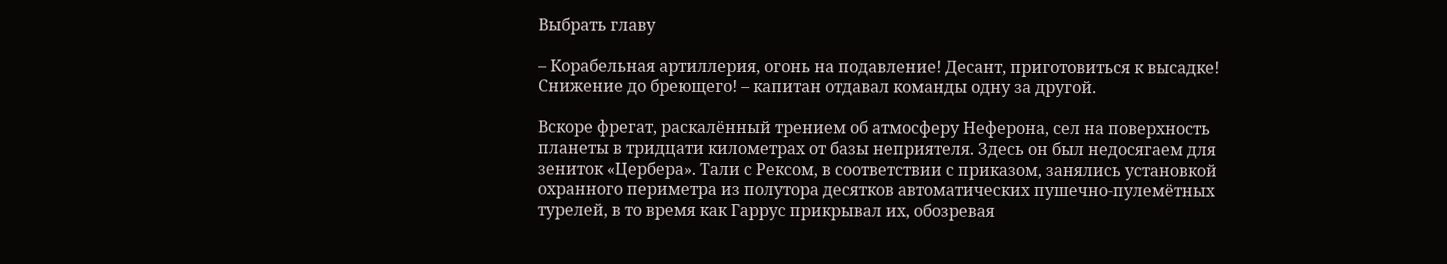Выбрать главу

– Корабельная артиллерия, огонь на подавление! Десант, приготовиться к высадке! Снижение до бреющего! – капитан отдавал команды одну за другой.

Вскоре фрегат, раскалённый трением об атмосферу Неферона, сел на поверхность планеты в тридцати километрах от базы неприятеля. Здесь он был недосягаем для зениток «Цербера». Тали с Рексом, в соответствии с приказом, занялись установкой охранного периметра из полутора десятков автоматических пушечно-пулемётных турелей, в то время как Гаррус прикрывал их, обозревая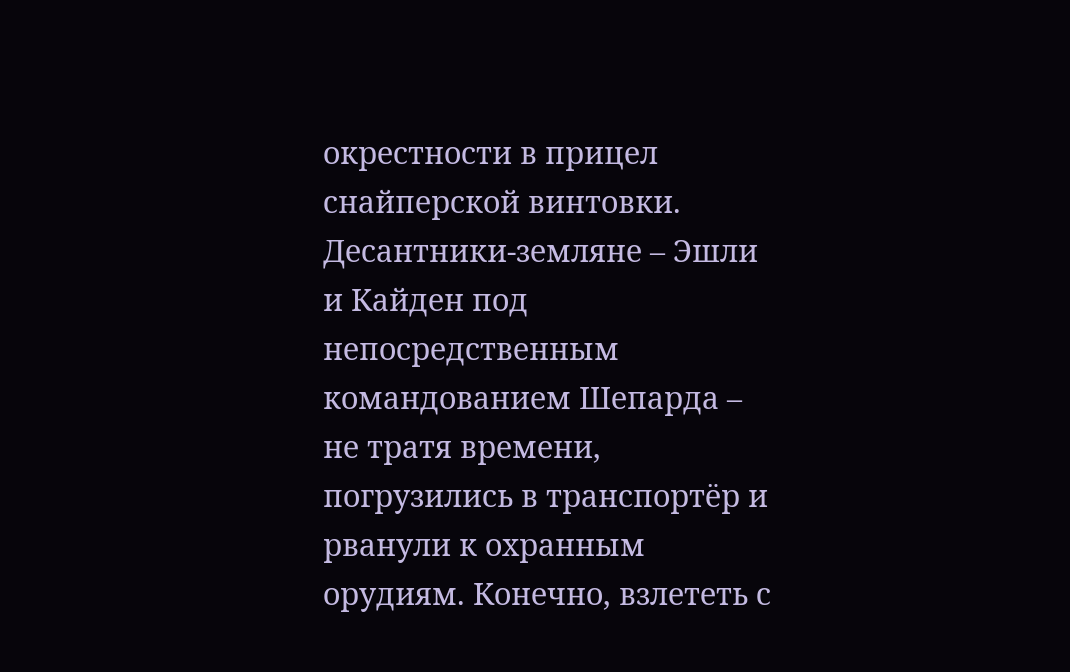окрестности в прицел снайперской винтовки. Десантники-земляне – Эшли и Кайден под непосредственным командованием Шепарда – не тратя времени, погрузились в транспортёр и рванули к охранным орудиям. Конечно, взлететь с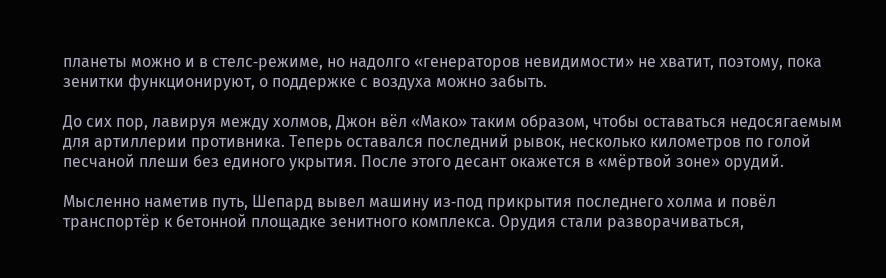планеты можно и в стелс‑режиме, но надолго «генераторов невидимости» не хватит, поэтому, пока зенитки функционируют, о поддержке с воздуха можно забыть.

До сих пор, лавируя между холмов, Джон вёл «Мако» таким образом, чтобы оставаться недосягаемым для артиллерии противника. Теперь оставался последний рывок, несколько километров по голой песчаной плеши без единого укрытия. После этого десант окажется в «мёртвой зоне» орудий.

Мысленно наметив путь, Шепард вывел машину из‑под прикрытия последнего холма и повёл транспортёр к бетонной площадке зенитного комплекса. Орудия стали разворачиваться,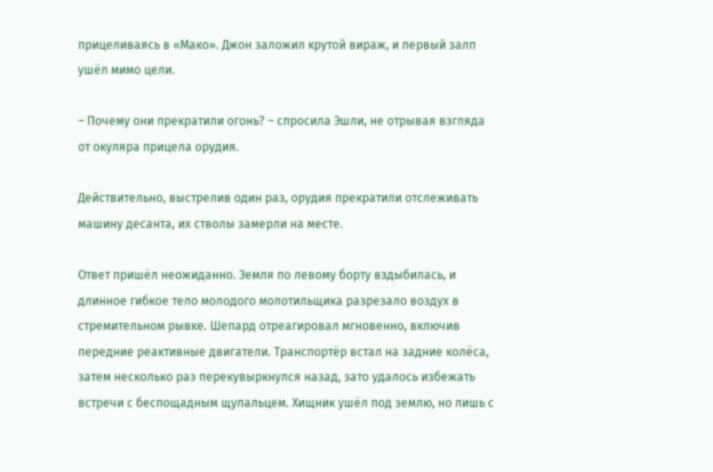прицеливаясь в «Мако». Джон заложил крутой вираж, и первый залп ушёл мимо цели.

– Почему они прекратили огонь? – спросила Эшли, не отрывая взгляда от окуляра прицела орудия.

Действительно, выстрелив один раз, орудия прекратили отслеживать машину десанта, их стволы замерли на месте.

Ответ пришёл неожиданно. Земля по левому борту вздыбилась, и длинное гибкое тело молодого молотильщика разрезало воздух в стремительном рывке. Шепард отреагировал мгновенно, включив передние реактивные двигатели. Транспортёр встал на задние колёса, затем несколько раз перекувыркнулся назад, зато удалось избежать встречи с беспощадным щупальцем. Хищник ушёл под землю, но лишь с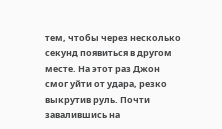тем, чтобы через несколько секунд появиться в другом месте. На этот раз Джон смог уйти от удара, резко выкрутив руль. Почти завалившись на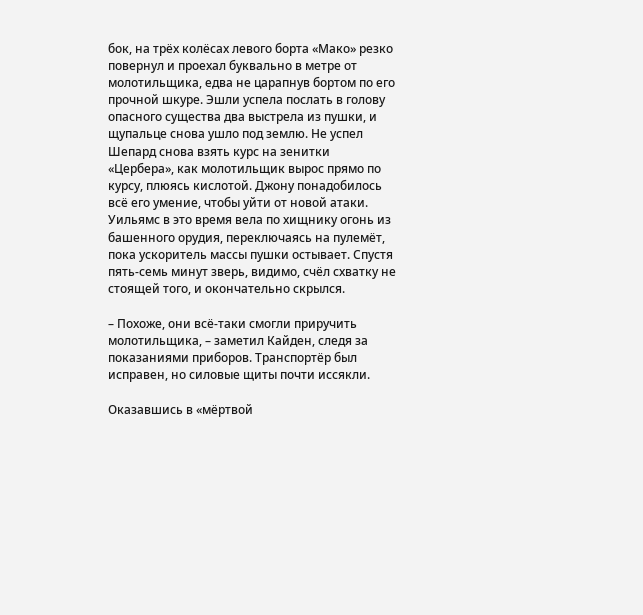бок, на трёх колёсах левого борта «Мако» резко повернул и проехал буквально в метре от молотильщика, едва не царапнув бортом по его прочной шкуре. Эшли успела послать в голову опасного существа два выстрела из пушки, и щупальце снова ушло под землю. Не успел Шепард снова взять курс на зенитки «Цербера», как молотильщик вырос прямо по курсу, плюясь кислотой. Джону понадобилось всё его умение, чтобы уйти от новой атаки. Уильямс в это время вела по хищнику огонь из башенного орудия, переключаясь на пулемёт, пока ускоритель массы пушки остывает. Спустя пять‑семь минут зверь, видимо, счёл схватку не стоящей того, и окончательно скрылся.

– Похоже, они всё‑таки смогли приручить молотильщика, – заметил Кайден, следя за показаниями приборов. Транспортёр был исправен, но силовые щиты почти иссякли.

Оказавшись в «мёртвой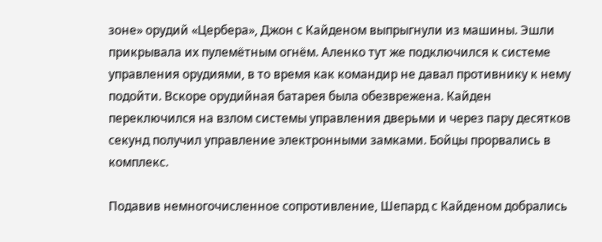зоне» орудий «Цербера», Джон с Кайденом выпрыгнули из машины. Эшли прикрывала их пулемётным огнём. Аленко тут же подключился к системе управления орудиями, в то время как командир не давал противнику к нему подойти. Вскоре орудийная батарея была обезврежена. Кайден переключился на взлом системы управления дверьми и через пару десятков секунд получил управление электронными замками. Бойцы прорвались в комплекс.

Подавив немногочисленное сопротивление, Шепард с Кайденом добрались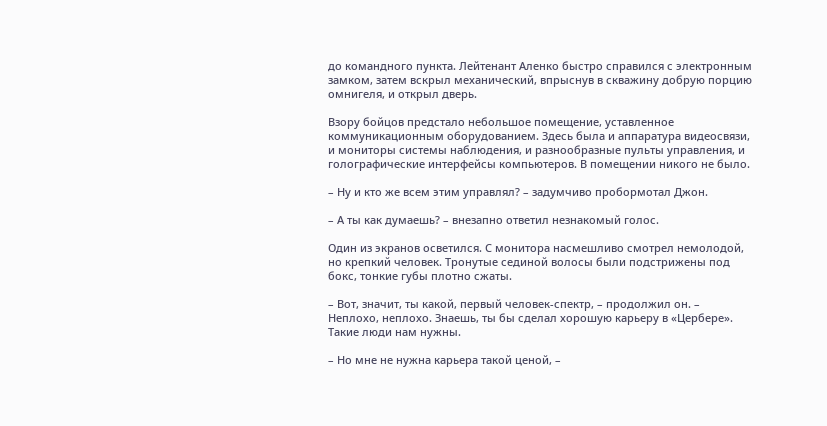до командного пункта. Лейтенант Аленко быстро справился с электронным замком, затем вскрыл механический, впрыснув в скважину добрую порцию омнигеля, и открыл дверь.

Взору бойцов предстало небольшое помещение, уставленное коммуникационным оборудованием. Здесь была и аппаратура видеосвязи, и мониторы системы наблюдения, и разнообразные пульты управления, и голографические интерфейсы компьютеров. В помещении никого не было.

– Ну и кто же всем этим управлял? – задумчиво пробормотал Джон.

– А ты как думаешь? – внезапно ответил незнакомый голос.

Один из экранов осветился. С монитора насмешливо смотрел немолодой, но крепкий человек. Тронутые сединой волосы были подстрижены под бокс, тонкие губы плотно сжаты.

– Вот, значит, ты какой, первый человек-спектр, – продолжил он. – Неплохо, неплохо. Знаешь, ты бы сделал хорошую карьеру в «Цербере». Такие люди нам нужны.

– Но мне не нужна карьера такой ценой, –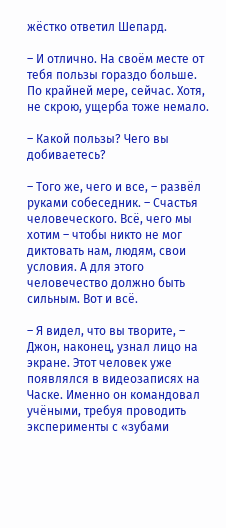жёстко ответил Шепард.

– И отлично. На своём месте от тебя пользы гораздо больше. По крайней мере, сейчас. Хотя, не скрою, ущерба тоже немало.

– Какой пользы? Чего вы добиваетесь?

– Того же, чего и все, – развёл руками собеседник. – Счастья человеческого. Всё, чего мы хотим – чтобы никто не мог диктовать нам, людям, свои условия. А для этого человечество должно быть сильным. Вот и всё.

– Я видел, что вы творите, – Джон, наконец, узнал лицо на экране. Этот человек уже появлялся в видеозаписях на Часке. Именно он командовал учёными, требуя проводить эксперименты с «зубами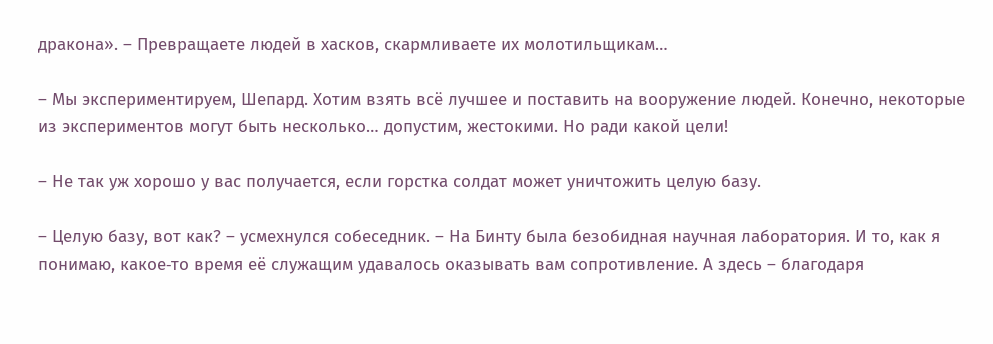дракона». – Превращаете людей в хасков, скармливаете их молотильщикам…

– Мы экспериментируем, Шепард. Хотим взять всё лучшее и поставить на вооружение людей. Конечно, некоторые из экспериментов могут быть несколько… допустим, жестокими. Но ради какой цели!

– Не так уж хорошо у вас получается, если горстка солдат может уничтожить целую базу.

– Целую базу, вот как? – усмехнулся собеседник. – На Бинту была безобидная научная лаборатория. И то, как я понимаю, какое‑то время её служащим удавалось оказывать вам сопротивление. А здесь – благодаря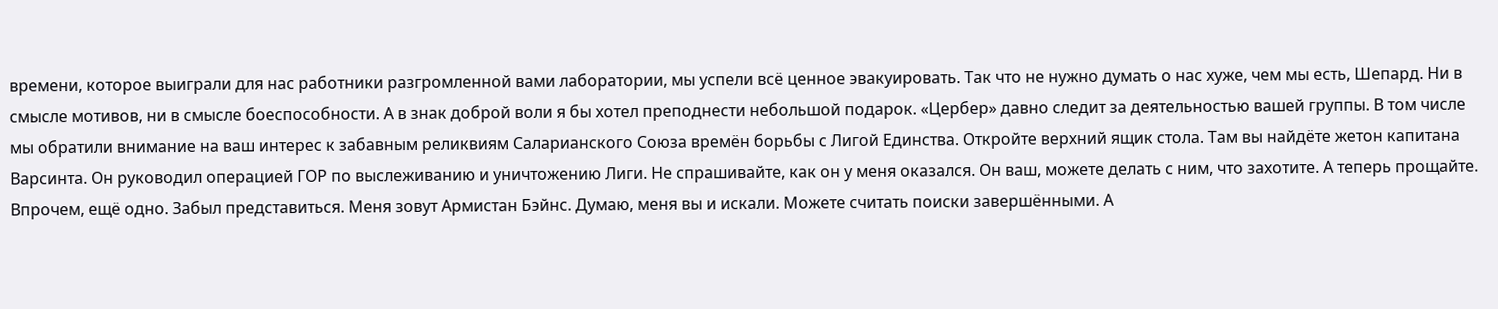времени, которое выиграли для нас работники разгромленной вами лаборатории, мы успели всё ценное эвакуировать. Так что не нужно думать о нас хуже, чем мы есть, Шепард. Ни в смысле мотивов, ни в смысле боеспособности. А в знак доброй воли я бы хотел преподнести небольшой подарок. «Цербер» давно следит за деятельностью вашей группы. В том числе мы обратили внимание на ваш интерес к забавным реликвиям Саларианского Союза времён борьбы с Лигой Единства. Откройте верхний ящик стола. Там вы найдёте жетон капитана Варсинта. Он руководил операцией ГОР по выслеживанию и уничтожению Лиги. Не спрашивайте, как он у меня оказался. Он ваш, можете делать с ним, что захотите. А теперь прощайте. Впрочем, ещё одно. Забыл представиться. Меня зовут Армистан Бэйнс. Думаю, меня вы и искали. Можете считать поиски завершёнными. А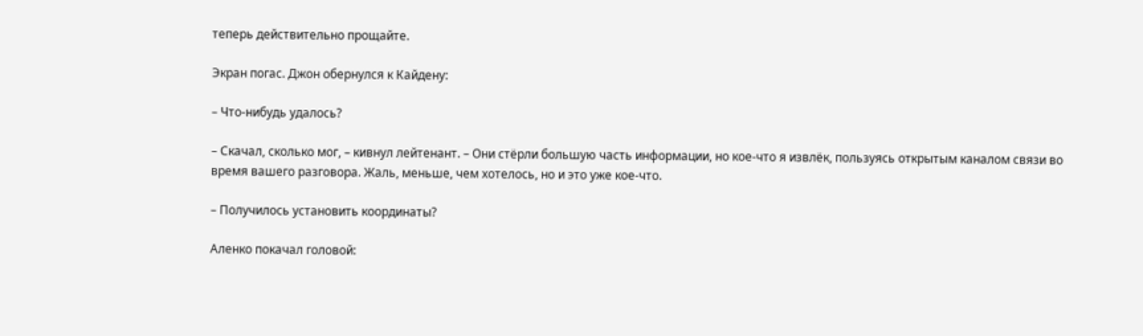теперь действительно прощайте.

Экран погас. Джон обернулся к Кайдену:

– Что‑нибудь удалось?

– Скачал, сколько мог, – кивнул лейтенант. – Они стёрли большую часть информации, но кое‑что я извлёк, пользуясь открытым каналом связи во время вашего разговора. Жаль, меньше, чем хотелось, но и это уже кое‑что.

– Получилось установить координаты?

Аленко покачал головой: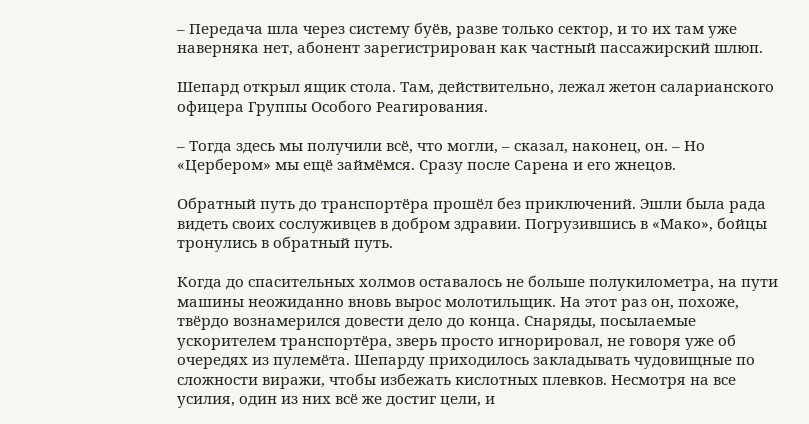– Передача шла через систему буёв, разве только сектор, и то их там уже наверняка нет, абонент зарегистрирован как частный пассажирский шлюп.

Шепард открыл ящик стола. Там, действительно, лежал жетон саларианского офицера Группы Особого Реагирования.

– Тогда здесь мы получили всё, что могли, – сказал, наконец, он. – Но «Цербером» мы ещё займёмся. Сразу после Сарена и его жнецов.

Обратный путь до транспортёра прошёл без приключений. Эшли была рада видеть своих сослуживцев в добром здравии. Погрузившись в «Мако», бойцы тронулись в обратный путь.

Когда до спасительных холмов оставалось не больше полукилометра, на пути машины неожиданно вновь вырос молотильщик. На этот раз он, похоже, твёрдо вознамерился довести дело до конца. Снаряды, посылаемые ускорителем транспортёра, зверь просто игнорировал, не говоря уже об очередях из пулемёта. Шепарду приходилось закладывать чудовищные по сложности виражи, чтобы избежать кислотных плевков. Несмотря на все усилия, один из них всё же достиг цели, и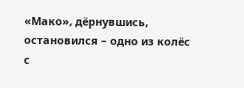«Мако», дёрнувшись, остановился – одно из колёс с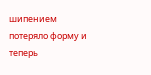шипением потеряло форму и теперь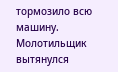тормозило всю машину. Молотильщик вытянулся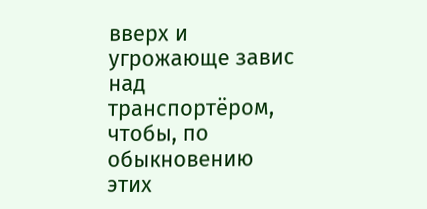вверх и угрожающе завис над транспортёром, чтобы, по обыкновению этих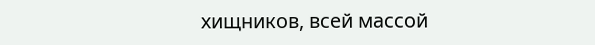хищников, всей массой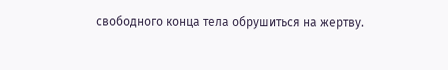свободного конца тела обрушиться на жертву.